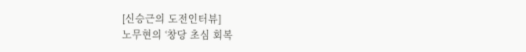[신승근의 도전인터뷰]
노무현의 ‘창당 초심 회복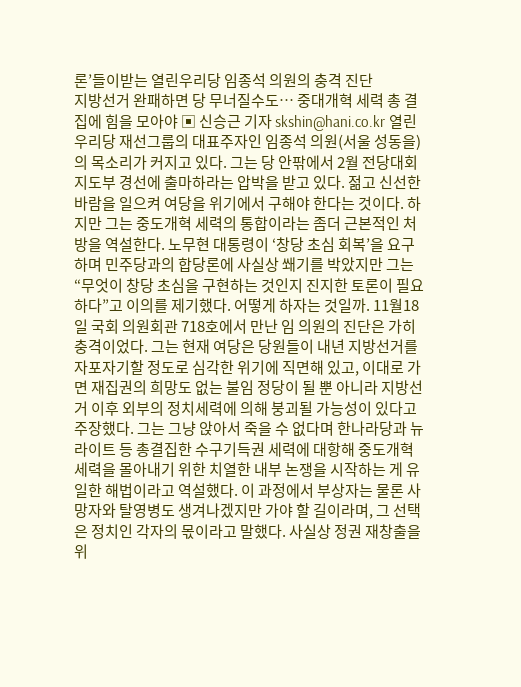론’들이받는 열린우리당 임종석 의원의 충격 진단
지방선거 완패하면 당 무너질수도… 중대개혁 세력 총 결집에 힘을 모아야 ▣ 신승근 기자 skshin@hani.co.kr 열린우리당 재선그룹의 대표주자인 임종석 의원(서울 성동을)의 목소리가 커지고 있다. 그는 당 안팎에서 2월 전당대회 지도부 경선에 출마하라는 압박을 받고 있다. 젊고 신선한 바람을 일으켜 여당을 위기에서 구해야 한다는 것이다. 하지만 그는 중도개혁 세력의 통합이라는 좀더 근본적인 처방을 역설한다. 노무현 대통령이 ‘창당 초심 회복’을 요구하며 민주당과의 합당론에 사실상 쐐기를 박았지만 그는 “무엇이 창당 초심을 구현하는 것인지 진지한 토론이 필요하다”고 이의를 제기했다. 어떻게 하자는 것일까. 11월18일 국회 의원회관 718호에서 만난 임 의원의 진단은 가히 충격이었다. 그는 현재 여당은 당원들이 내년 지방선거를 자포자기할 정도로 심각한 위기에 직면해 있고, 이대로 가면 재집권의 희망도 없는 불임 정당이 될 뿐 아니라 지방선거 이후 외부의 정치세력에 의해 붕괴될 가능성이 있다고 주장했다. 그는 그냥 앉아서 죽을 수 없다며 한나라당과 뉴라이트 등 총결집한 수구기득권 세력에 대항해 중도개혁 세력을 몰아내기 위한 치열한 내부 논쟁을 시작하는 게 유일한 해법이라고 역설했다. 이 과정에서 부상자는 물론 사망자와 탈영병도 생겨나겠지만 가야 할 길이라며, 그 선택은 정치인 각자의 몫이라고 말했다. 사실상 정권 재창출을 위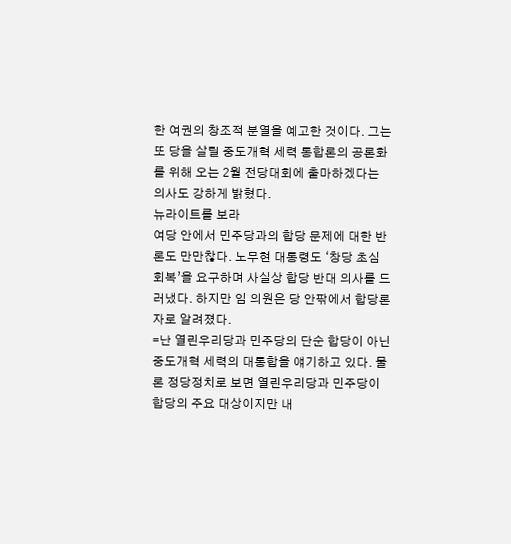한 여권의 창조적 분열을 예고한 것이다. 그는 또 당을 살릴 중도개혁 세력 통합론의 공론화를 위해 오는 2월 전당대회에 출마하겠다는 의사도 강하게 밝혔다.
뉴라이트를 보라
여당 안에서 민주당과의 합당 문제에 대한 반론도 만만찮다. 노무현 대통령도 ‘창당 초심 회복’을 요구하며 사실상 합당 반대 의사를 드러냈다. 하지만 임 의원은 당 안팎에서 합당론자로 알려졌다.
=난 열린우리당과 민주당의 단순 합당이 아닌 중도개혁 세력의 대통합을 얘기하고 있다. 물론 정당정치로 보면 열린우리당과 민주당이 합당의 주요 대상이지만 내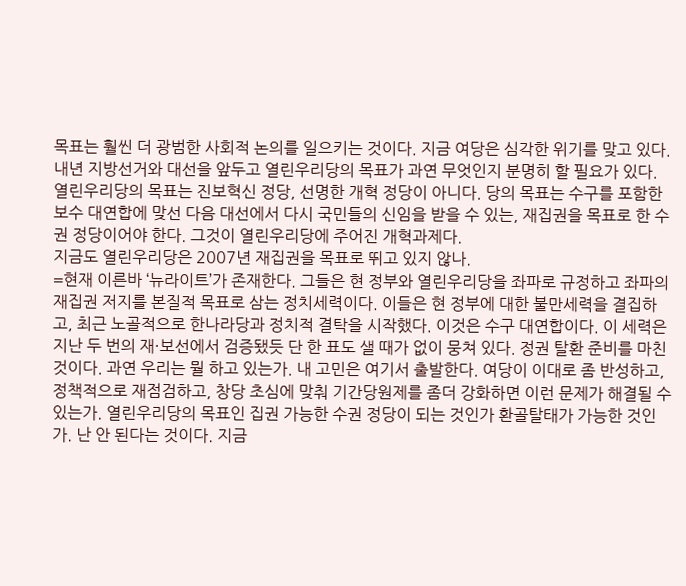목표는 훨씬 더 광범한 사회적 논의를 일으키는 것이다. 지금 여당은 심각한 위기를 맞고 있다. 내년 지방선거와 대선을 앞두고 열린우리당의 목표가 과연 무엇인지 분명히 할 필요가 있다. 열린우리당의 목표는 진보혁신 정당, 선명한 개혁 정당이 아니다. 당의 목표는 수구를 포함한 보수 대연합에 맞선 다음 대선에서 다시 국민들의 신임을 받을 수 있는, 재집권을 목표로 한 수권 정당이어야 한다. 그것이 열린우리당에 주어진 개혁과제다.
지금도 열린우리당은 2007년 재집권을 목표로 뛰고 있지 않나.
=현재 이른바 ‘뉴라이트’가 존재한다. 그들은 현 정부와 열린우리당을 좌파로 규정하고 좌파의 재집권 저지를 본질적 목표로 삼는 정치세력이다. 이들은 현 정부에 대한 불만세력을 결집하고, 최근 노골적으로 한나라당과 정치적 결탁을 시작했다. 이것은 수구 대연합이다. 이 세력은 지난 두 번의 재·보선에서 검증됐듯 단 한 표도 샐 때가 없이 뭉쳐 있다. 정권 탈환 준비를 마친 것이다. 과연 우리는 뭘 하고 있는가. 내 고민은 여기서 출발한다. 여당이 이대로 좀 반성하고, 정책적으로 재점검하고, 창당 초심에 맞춰 기간당원제를 좀더 강화하면 이런 문제가 해결될 수 있는가. 열린우리당의 목표인 집권 가능한 수권 정당이 되는 것인가 환골탈태가 가능한 것인가. 난 안 된다는 것이다. 지금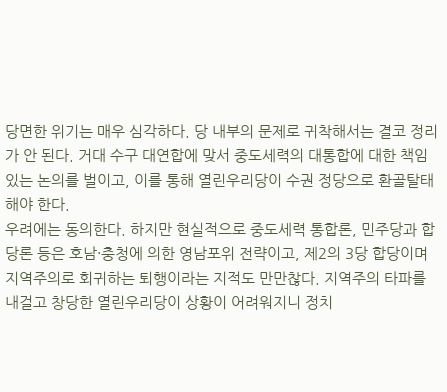당면한 위기는 매우 심각하다. 당 내부의 문제로 귀착해서는 결코 정리가 안 된다. 거대 수구 대연합에 맞서 중도세력의 대통합에 대한 책임 있는 논의를 벌이고, 이를 통해 열린우리당이 수권 정당으로 환골탈태해야 한다.
우려에는 동의한다. 하지만 현실적으로 중도세력 통합론, 민주당과 합당론 등은 호남·충청에 의한 영남포위 전략이고, 제2의 3당 합당이며 지역주의로 회귀하는 퇴행이라는 지적도 만만찮다. 지역주의 타파를 내걸고 창당한 열린우리당이 상황이 어려워지니 정치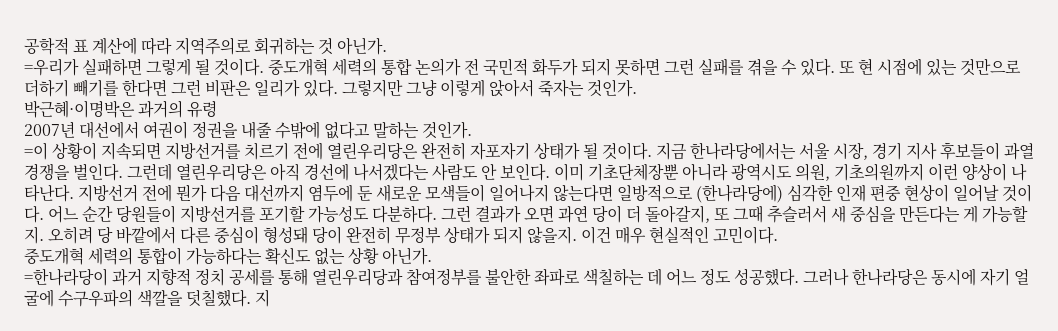공학적 표 계산에 따라 지역주의로 회귀하는 것 아닌가.
=우리가 실패하면 그렇게 될 것이다. 중도개혁 세력의 통합 논의가 전 국민적 화두가 되지 못하면 그런 실패를 겪을 수 있다. 또 현 시점에 있는 것만으로 더하기 빼기를 한다면 그런 비판은 일리가 있다. 그렇지만 그냥 이렇게 앉아서 죽자는 것인가.
박근혜·이명박은 과거의 유령
2007년 대선에서 여권이 정권을 내줄 수밖에 없다고 말하는 것인가.
=이 상황이 지속되면 지방선거를 치르기 전에 열린우리당은 완전히 자포자기 상태가 될 것이다. 지금 한나라당에서는 서울 시장, 경기 지사 후보들이 과열 경쟁을 벌인다. 그런데 열린우리당은 아직 경선에 나서겠다는 사람도 안 보인다. 이미 기초단체장뿐 아니라 광역시도 의원, 기초의원까지 이런 양상이 나타난다. 지방선거 전에 뭔가 다음 대선까지 염두에 둔 새로운 모색들이 일어나지 않는다면 일방적으로 (한나라당에) 심각한 인재 편중 현상이 일어날 것이다. 어느 순간 당원들이 지방선거를 포기할 가능성도 다분하다. 그런 결과가 오면 과연 당이 더 돌아갈지, 또 그때 추슬러서 새 중심을 만든다는 게 가능할지. 오히려 당 바깥에서 다른 중심이 형성돼 당이 완전히 무정부 상태가 되지 않을지. 이건 매우 현실적인 고민이다.
중도개혁 세력의 통합이 가능하다는 확신도 없는 상황 아닌가.
=한나라당이 과거 지향적 정치 공세를 통해 열린우리당과 참여정부를 불안한 좌파로 색칠하는 데 어느 정도 성공했다. 그러나 한나라당은 동시에 자기 얼굴에 수구우파의 색깔을 덧칠했다. 지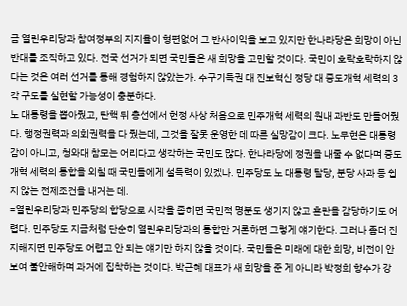금 열린우리당과 참여정부의 지지율이 형편없어 그 반사이익을 보고 있지만 한나라당은 희망이 아닌 반대를 조직하고 있다. 전국 선거가 되면 국민들은 새 희망을 고민할 것이다. 국민이 호락호락하지 않다는 것은 여러 선거를 통해 경험하지 않았는가. 수구기득권 대 진보혁신 정당 대 중도개혁 세력의 3각 구도를 실현할 가능성이 충분하다.
노 대통령을 뽑아줬고, 탄핵 뒤 총선에서 헌정 사상 처음으로 민주개혁 세력의 원내 과반도 만들어줬다. 행정권력과 의회권력을 다 줬는데, 그것을 잘못 운영한 데 따른 실망감이 크다. 노무현은 대통령감이 아니고, 청와대 참모는 어리다고 생각하는 국민도 많다. 한나라당에 정권을 내줄 수 없다며 중도개혁 세력의 통합을 외칠 때 국민들에게 설득력이 있겠나. 민주당도 노 대통령 탈당, 분당 사과 등 쉽지 않는 전제조건을 내거는 데.
=열린우리당과 민주당의 합당으로 시각을 좁히면 국민적 명분도 생기지 않고 혼란을 감당하기도 어렵다. 민주당도 지금처럼 단순히 열린우리당과의 통합만 거론하면 그렇게 얘기한다. 그러나 좀더 진지해지면 민주당도 어렵고 안 되는 얘기만 하지 않을 것이다. 국민들은 미래에 대한 희망, 비전이 안 보여 불안해하며 과거에 집착하는 것이다. 박근혜 대표가 새 희망을 준 게 아니라 박정희 향수가 강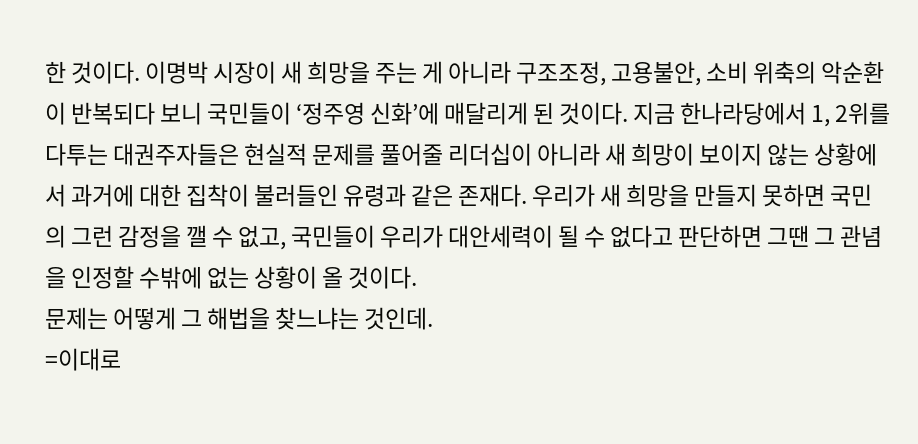한 것이다. 이명박 시장이 새 희망을 주는 게 아니라 구조조정, 고용불안, 소비 위축의 악순환이 반복되다 보니 국민들이 ‘정주영 신화’에 매달리게 된 것이다. 지금 한나라당에서 1, 2위를 다투는 대권주자들은 현실적 문제를 풀어줄 리더십이 아니라 새 희망이 보이지 않는 상황에서 과거에 대한 집착이 불러들인 유령과 같은 존재다. 우리가 새 희망을 만들지 못하면 국민의 그런 감정을 깰 수 없고, 국민들이 우리가 대안세력이 될 수 없다고 판단하면 그땐 그 관념을 인정할 수밖에 없는 상황이 올 것이다.
문제는 어떻게 그 해법을 찾느냐는 것인데.
=이대로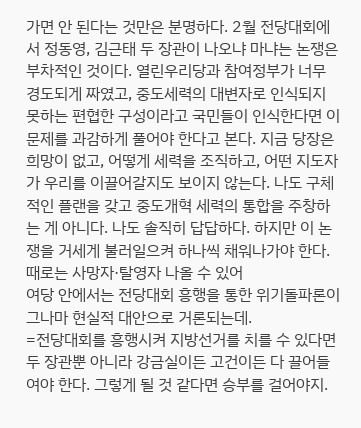가면 안 된다는 것만은 분명하다. 2월 전당대회에서 정동영, 김근태 두 장관이 나오냐 마냐는 논쟁은 부차적인 것이다. 열린우리당과 참여정부가 너무 경도되게 짜였고, 중도세력의 대변자로 인식되지 못하는 편협한 구성이라고 국민들이 인식한다면 이 문제를 과감하게 풀어야 한다고 본다. 지금 당장은 희망이 없고, 어떻게 세력을 조직하고, 어떤 지도자가 우리를 이끌어갈지도 보이지 않는다. 나도 구체적인 플랜을 갖고 중도개혁 세력의 통합을 주창하는 게 아니다. 나도 솔직히 답답하다. 하지만 이 논쟁을 거세게 불러일으켜 하나씩 채워나가야 한다.
때로는 사망자·탈영자 나올 수 있어
여당 안에서는 전당대회 흥행을 통한 위기돌파론이 그나마 현실적 대안으로 거론되는데.
=전당대회를 흥행시켜 지방선거를 치를 수 있다면 두 장관뿐 아니라 강금실이든 고건이든 다 끌어들여야 한다. 그렇게 될 것 같다면 승부를 걸어야지.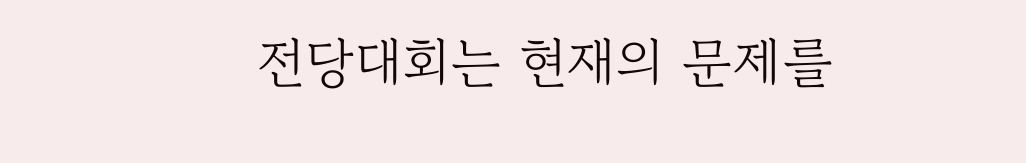전당대회는 현재의 문제를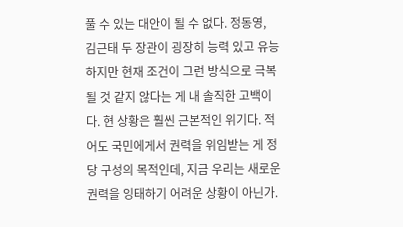풀 수 있는 대안이 될 수 없다. 정동영, 김근태 두 장관이 굉장히 능력 있고 유능하지만 현재 조건이 그런 방식으로 극복될 것 같지 않다는 게 내 솔직한 고백이다. 현 상황은 훨씬 근본적인 위기다. 적어도 국민에게서 권력을 위임받는 게 정당 구성의 목적인데, 지금 우리는 새로운 권력을 잉태하기 어려운 상황이 아닌가.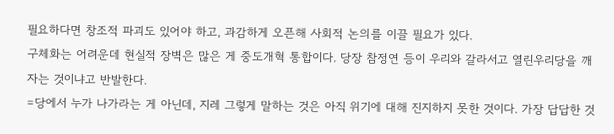필요하다면 창조적 파괴도 있어야 하고, 과감하게 오픈해 사회적 논의를 이끌 필요가 있다.
구체화는 어려운데 현실적 장벽은 많은 게 중도개혁 통합이다. 당장 참정연 등이 우리와 갈라서고 열린우리당을 깨자는 것이냐고 반발한다.
=당에서 누가 나가라는 게 아닌데, 지레 그렇게 말하는 것은 아직 위기에 대해 진지하지 못한 것이다. 가장 답답한 것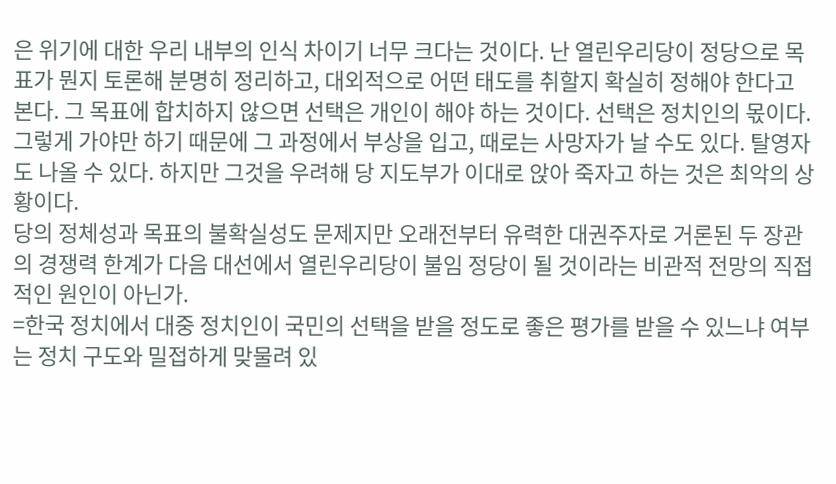은 위기에 대한 우리 내부의 인식 차이기 너무 크다는 것이다. 난 열린우리당이 정당으로 목표가 뭔지 토론해 분명히 정리하고, 대외적으로 어떤 태도를 취할지 확실히 정해야 한다고 본다. 그 목표에 합치하지 않으면 선택은 개인이 해야 하는 것이다. 선택은 정치인의 몫이다. 그렇게 가야만 하기 때문에 그 과정에서 부상을 입고, 때로는 사망자가 날 수도 있다. 탈영자도 나올 수 있다. 하지만 그것을 우려해 당 지도부가 이대로 앉아 죽자고 하는 것은 최악의 상황이다.
당의 정체성과 목표의 불확실성도 문제지만 오래전부터 유력한 대권주자로 거론된 두 장관의 경쟁력 한계가 다음 대선에서 열린우리당이 불임 정당이 될 것이라는 비관적 전망의 직접적인 원인이 아닌가.
=한국 정치에서 대중 정치인이 국민의 선택을 받을 정도로 좋은 평가를 받을 수 있느냐 여부는 정치 구도와 밀접하게 맞물려 있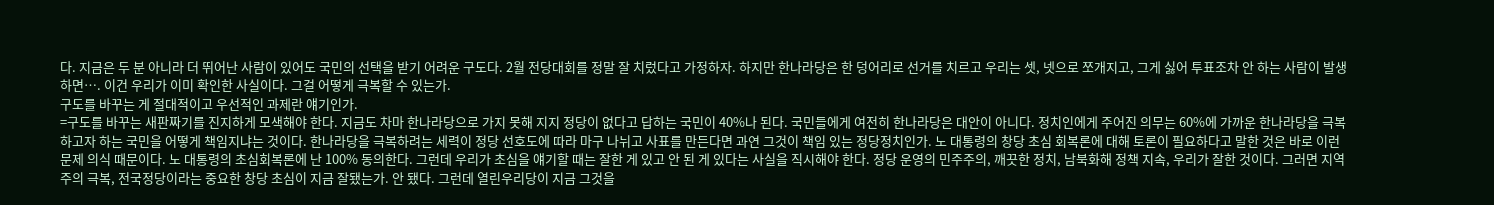다. 지금은 두 분 아니라 더 뛰어난 사람이 있어도 국민의 선택을 받기 어려운 구도다. 2월 전당대회를 정말 잘 치렀다고 가정하자. 하지만 한나라당은 한 덩어리로 선거를 치르고 우리는 셋, 넷으로 쪼개지고, 그게 싫어 투표조차 안 하는 사람이 발생하면…. 이건 우리가 이미 확인한 사실이다. 그걸 어떻게 극복할 수 있는가.
구도를 바꾸는 게 절대적이고 우선적인 과제란 얘기인가.
=구도를 바꾸는 새판짜기를 진지하게 모색해야 한다. 지금도 차마 한나라당으로 가지 못해 지지 정당이 없다고 답하는 국민이 40%나 된다. 국민들에게 여전히 한나라당은 대안이 아니다. 정치인에게 주어진 의무는 60%에 가까운 한나라당을 극복하고자 하는 국민을 어떻게 책임지냐는 것이다. 한나라당을 극복하려는 세력이 정당 선호도에 따라 마구 나뉘고 사표를 만든다면 과연 그것이 책임 있는 정당정치인가. 노 대통령의 창당 초심 회복론에 대해 토론이 필요하다고 말한 것은 바로 이런 문제 의식 때문이다. 노 대통령의 초심회복론에 난 100% 동의한다. 그런데 우리가 초심을 얘기할 때는 잘한 게 있고 안 된 게 있다는 사실을 직시해야 한다. 정당 운영의 민주주의, 깨끗한 정치, 남북화해 정책 지속, 우리가 잘한 것이다. 그러면 지역주의 극복, 전국정당이라는 중요한 창당 초심이 지금 잘됐는가. 안 됐다. 그런데 열린우리당이 지금 그것을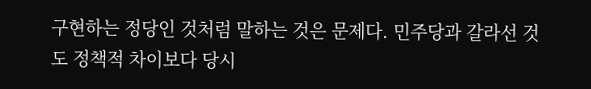구현하는 정당인 것처럼 말하는 것은 문제다. 민주당과 갈라선 것도 정책적 차이보다 당시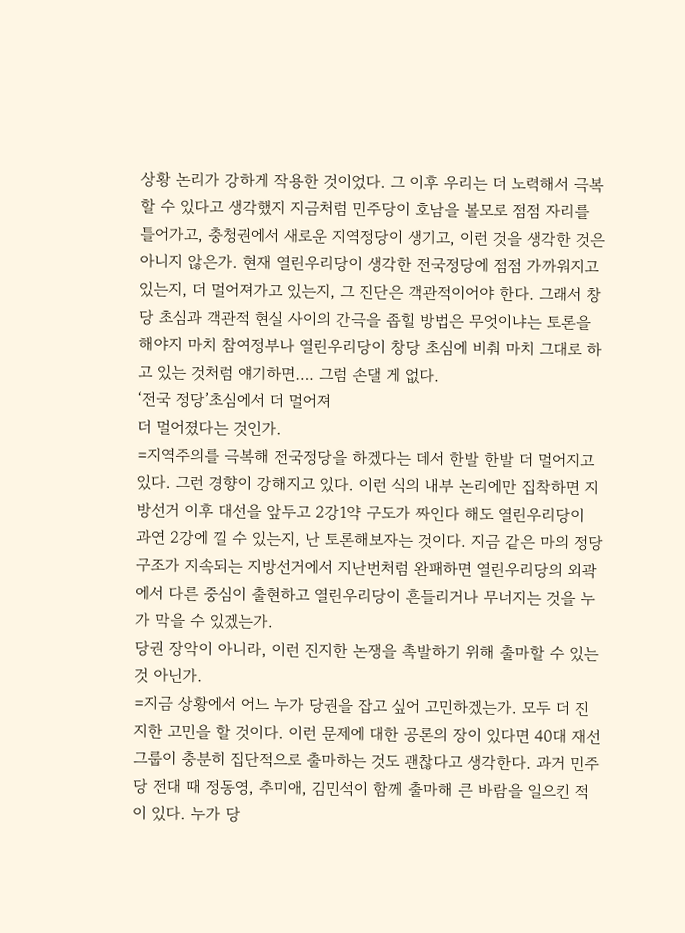상황 논리가 강하게 작용한 것이었다. 그 이후 우리는 더 노력해서 극복할 수 있다고 생각했지 지금처럼 민주당이 호남을 볼모로 점점 자리를 틀어가고, 충청권에서 새로운 지역정당이 생기고, 이런 것을 생각한 것은 아니지 않은가. 현재 열린우리당이 생각한 전국정당에 점점 가까워지고 있는지, 더 멀어져가고 있는지, 그 진단은 객관적이어야 한다. 그래서 창당 초심과 객관적 현실 사이의 간극을 좁힐 방법은 무엇이냐는 토론을 해야지 마치 참여정부나 열린우리당이 창당 초심에 비춰 마치 그대로 하고 있는 것처럼 얘기하면…. 그럼 손댈 게 없다.
‘전국 정당’초심에서 더 멀어져
더 멀어졌다는 것인가.
=지역주의를 극복해 전국정당을 하겠다는 데서 한발 한발 더 멀어지고 있다. 그런 경향이 강해지고 있다. 이런 식의 내부 논리에만 집착하면 지방선거 이후 대선을 앞두고 2강1약 구도가 짜인다 해도 열린우리당이 과연 2강에 낄 수 있는지, 난 토론해보자는 것이다. 지금 같은 마의 정당 구조가 지속되는 지방선거에서 지난번처럼 완패하면 열린우리당의 외곽에서 다른 중심이 출현하고 열린우리당이 흔들리거나 무너지는 것을 누가 막을 수 있겠는가.
당권 장악이 아니라, 이런 진지한 논쟁을 촉발하기 위해 출마할 수 있는 것 아닌가.
=지금 상황에서 어느 누가 당권을 잡고 싶어 고민하겠는가. 모두 더 진지한 고민을 할 것이다. 이런 문제에 대한 공론의 장이 있다면 40대 재선그룹이 충분히 집단적으로 출마하는 것도 괜찮다고 생각한다. 과거 민주당 전대 때 정동영, 추미애, 김민석이 함께 출마해 큰 바람을 일으킨 적이 있다. 누가 당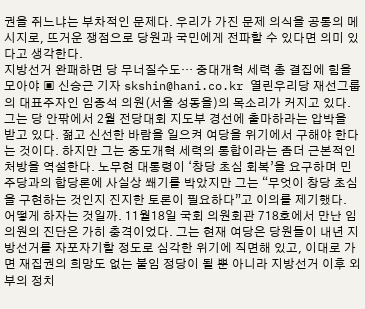권을 쥐느냐는 부차적인 문제다. 우리가 가진 문제 의식을 공통의 메시지로, 뜨거운 쟁점으로 당원과 국민에게 전파할 수 있다면 의미 있다고 생각한다.
지방선거 완패하면 당 무너질수도… 중대개혁 세력 총 결집에 힘을 모아야 ▣ 신승근 기자 skshin@hani.co.kr 열린우리당 재선그룹의 대표주자인 임종석 의원(서울 성동을)의 목소리가 커지고 있다. 그는 당 안팎에서 2월 전당대회 지도부 경선에 출마하라는 압박을 받고 있다. 젊고 신선한 바람을 일으켜 여당을 위기에서 구해야 한다는 것이다. 하지만 그는 중도개혁 세력의 통합이라는 좀더 근본적인 처방을 역설한다. 노무현 대통령이 ‘창당 초심 회복’을 요구하며 민주당과의 합당론에 사실상 쐐기를 박았지만 그는 “무엇이 창당 초심을 구현하는 것인지 진지한 토론이 필요하다”고 이의를 제기했다. 어떻게 하자는 것일까. 11월18일 국회 의원회관 718호에서 만난 임 의원의 진단은 가히 충격이었다. 그는 현재 여당은 당원들이 내년 지방선거를 자포자기할 정도로 심각한 위기에 직면해 있고, 이대로 가면 재집권의 희망도 없는 불임 정당이 될 뿐 아니라 지방선거 이후 외부의 정치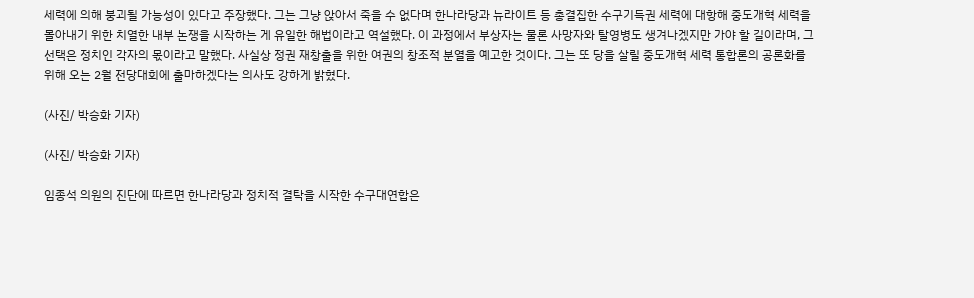세력에 의해 붕괴될 가능성이 있다고 주장했다. 그는 그냥 앉아서 죽을 수 없다며 한나라당과 뉴라이트 등 총결집한 수구기득권 세력에 대항해 중도개혁 세력을 몰아내기 위한 치열한 내부 논쟁을 시작하는 게 유일한 해법이라고 역설했다. 이 과정에서 부상자는 물론 사망자와 탈영병도 생겨나겠지만 가야 할 길이라며, 그 선택은 정치인 각자의 몫이라고 말했다. 사실상 정권 재창출을 위한 여권의 창조적 분열을 예고한 것이다. 그는 또 당을 살릴 중도개혁 세력 통합론의 공론화를 위해 오는 2월 전당대회에 출마하겠다는 의사도 강하게 밝혔다.

(사진/ 박승화 기자)

(사진/ 박승화 기자)

임종석 의원의 진단에 따르면 한나라당과 정치적 결탁을 시작한 수구대연합은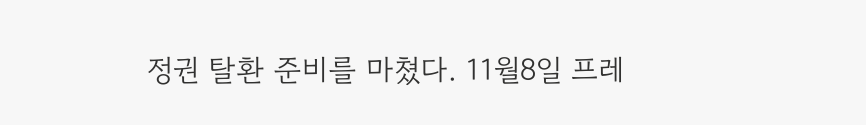정권 탈환 준비를 마쳤다. 11월8일 프레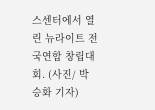스센터에서 열린 뉴라이트 전국연합 창립대회. (사진/ 박승화 기자)